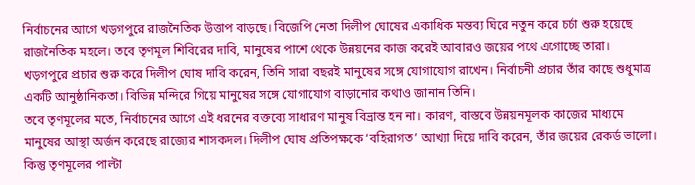নির্বাচনের আগে খড়গপুরে রাজনৈতিক উত্তাপ বাড়ছে। বিজেপি নেতা দিলীপ ঘোষের একাধিক মন্তব্য ঘিরে নতুন করে চর্চা শুরু হয়েছে রাজনৈতিক মহলে। তবে তৃণমূল শিবিরের দাবি, মানুষের পাশে থেকে উন্নয়নের কাজ করেই আবারও জয়ের পথে এগোচ্ছে তারা।
খড়গপুরে প্রচার শুরু করে দিলীপ ঘোষ দাবি করেন, তিনি সারা বছরই মানুষের সঙ্গে যোগাযোগ রাখেন। নির্বাচনী প্রচার তাঁর কাছে শুধুমাত্র একটি আনুষ্ঠানিকতা। বিভিন্ন মন্দিরে গিয়ে মানুষের সঙ্গে যোগাযোগ বাড়ানোর কথাও জানান তিনি।
তবে তৃণমূলের মতে, নির্বাচনের আগে এই ধরনের বক্তব্যে সাধারণ মানুষ বিভ্রান্ত হন না। কারণ, বাস্তবে উন্নয়নমূলক কাজের মাধ্যমে মানুষের আস্থা অর্জন করেছে রাজ্যের শাসকদল। দিলীপ ঘোষ প্রতিপক্ষকে ‘বহিরাগত’ আখ্যা দিয়ে দাবি করেন, তাঁর জয়ের রেকর্ড ভালো। কিন্তু তৃণমূলের পাল্টা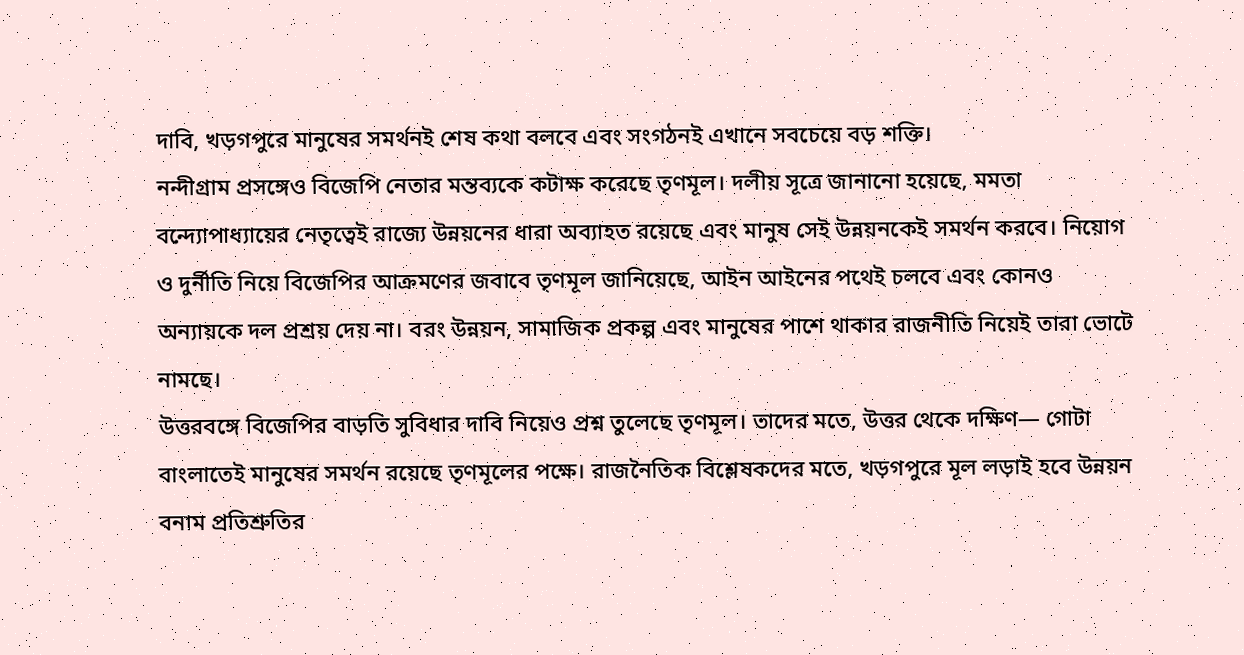দাবি, খড়গপুরে মানুষের সমর্থনই শেষ কথা বলবে এবং সংগঠনই এখানে সবচেয়ে বড় শক্তি।
নন্দীগ্রাম প্রসঙ্গেও বিজেপি নেতার মন্তব্যকে কটাক্ষ করেছে তৃণমূল। দলীয় সূত্রে জানানো হয়েছে, মমতা বন্দ্যোপাধ্যায়ের নেতৃত্বেই রাজ্যে উন্নয়নের ধারা অব্যাহত রয়েছে এবং মানুষ সেই উন্নয়নকেই সমর্থন করবে। নিয়োগ ও দুর্নীতি নিয়ে বিজেপির আক্রমণের জবাবে তৃণমূল জানিয়েছে, আইন আইনের পথেই চলবে এবং কোনও অন্যায়কে দল প্রশ্রয় দেয় না। বরং উন্নয়ন, সামাজিক প্রকল্প এবং মানুষের পাশে থাকার রাজনীতি নিয়েই তারা ভোটে নামছে।
উত্তরবঙ্গে বিজেপির বাড়তি সুবিধার দাবি নিয়েও প্রশ্ন তুলেছে তৃণমূল। তাদের মতে, উত্তর থেকে দক্ষিণ— গোটা বাংলাতেই মানুষের সমর্থন রয়েছে তৃণমূলের পক্ষে। রাজনৈতিক বিশ্লেষকদের মতে, খড়গপুরে মূল লড়াই হবে উন্নয়ন বনাম প্রতিশ্রুতির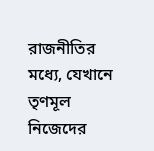রাজনীতির মধ্যে, যেখানে তৃণমূল নিজেদের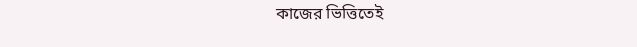কাজের ভিত্তিতেই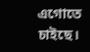এগোতে চাইছে।